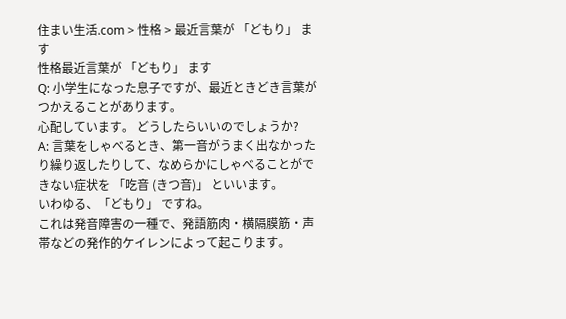住まい生活.com > 性格 > 最近言葉が 「どもり」 ます
性格最近言葉が 「どもり」 ます
Q: 小学生になった息子ですが、最近ときどき言葉がつかえることがあります。
心配しています。 どうしたらいいのでしょうか?
A: 言葉をしゃべるとき、第一音がうまく出なかったり繰り返したりして、なめらかにしゃべることができない症状を 「吃音 (きつ音)」 といいます。
いわゆる、「どもり」 ですね。
これは発音障害の一種で、発語筋肉・横隔膜筋・声帯などの発作的ケイレンによって起こります。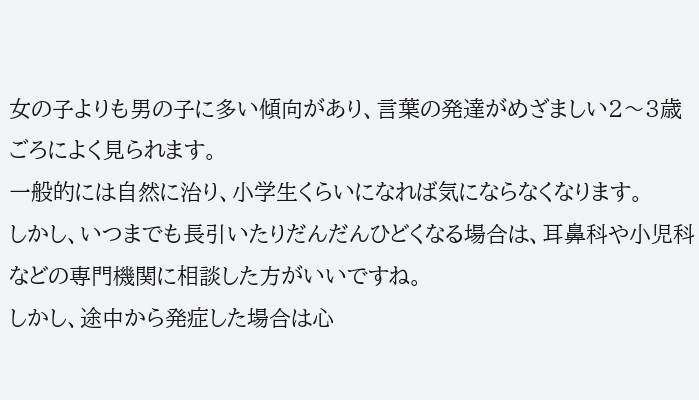女の子よりも男の子に多い傾向があり、言葉の発達がめざましい2〜3歳ごろによく見られます。
一般的には自然に治り、小学生くらいになれば気にならなくなります。
しかし、いつまでも長引いたりだんだんひどくなる場合は、耳鼻科や小児科などの専門機関に相談した方がいいですね。
しかし、途中から発症した場合は心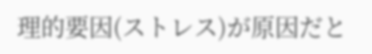理的要因(ストレス)が原因だと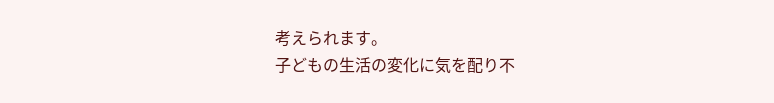考えられます。
子どもの生活の変化に気を配り不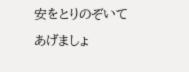安をとりのぞいてあげましょ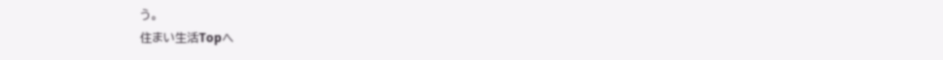う。
住まい生活Topへ